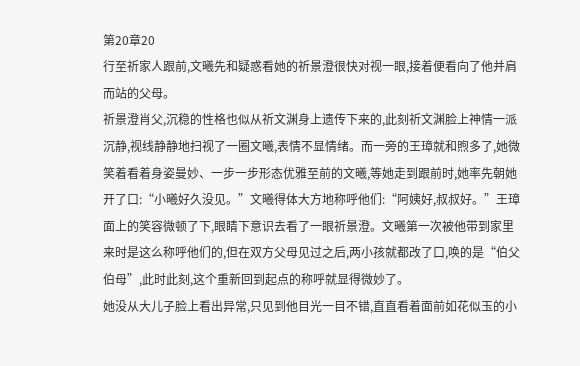第20章20
行至祈家人跟前,文曦先和疑惑看她的祈景澄很快对视一眼,接着便看向了他并肩而站的父母。
祈景澄肖父,沉稳的性格也似从祈文渊身上遗传下来的,此刻祈文渊脸上神情一派沉静,视线静静地扫视了一圈文曦,表情不显情绪。而一旁的王璋就和煦多了,她微笑着看着身姿曼妙、一步一步形态优雅至前的文曦,等她走到跟前时,她率先朝她开了口:“小曦好久没见。”文曦得体大方地称呼他们:“阿姨好,叔叔好。”王璋面上的笑容微顿了下,眼睛下意识去看了一眼祈景澄。文曦第一次被他带到家里来时是这么称呼他们的,但在双方父母见过之后,两小孩就都改了口,唤的是“伯父伯母”,此时此刻,这个重新回到起点的称呼就显得微妙了。
她没从大儿子脸上看出异常,只见到他目光一目不错,直直看着面前如花似玉的小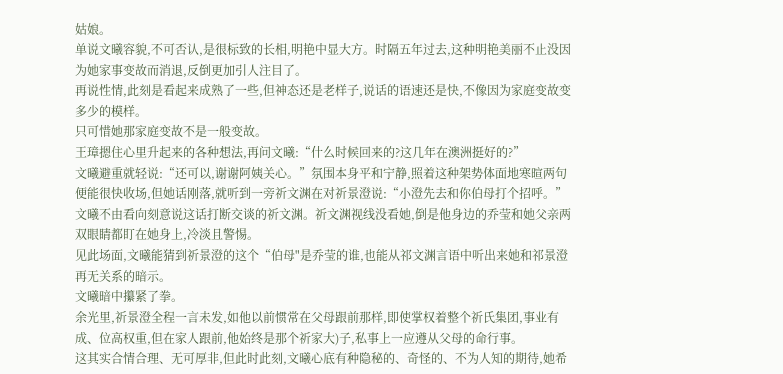姑娘。
单说文曦容貌,不可否认,是很标致的长相,明艳中显大方。时隔五年过去,这种明艳美丽不止没因为她家事变故而消退,反倒更加引人注目了。
再说性情,此刻是看起来成熟了一些,但神态还是老样子,说话的语速还是快,不像因为家庭变故变多少的模样。
只可惜她那家庭变故不是一般变故。
王璋摁住心里升起来的各种想法,再问文曦:“什么时候回来的?这几年在澳洲挺好的?”
文曦避重就轻说:“还可以,谢谢阿姨关心。”氛围本身平和宁静,照着这种架势体面地寒暄两句便能很快收场,但她话刚落,就听到一旁祈文渊在对祈景澄说:“小澄先去和你伯母打个招呼。”文曦不由看向刻意说这话打断交谈的祈文渊。祈文渊视线没看她,倒是他身边的乔莹和她父亲两双眼睛都盯在她身上,冷淡且警惕。
见此场面,文曦能猜到祈景澄的这个“伯母"是乔莹的谁,也能从祁文渊言语中听出来她和祁景澄再无关系的暗示。
文曦暗中攥紧了拳。
余光里,祈景澄全程一言未发,如他以前惯常在父母跟前那样,即使掌权着整个祈氏集团,事业有成、位高权重,但在家人跟前,他始终是那个祈家大)子,私事上一应遵从父母的命行事。
这其实合情合理、无可厚非,但此时此刻,文曦心底有种隐秘的、奇怪的、不为人知的期待,她希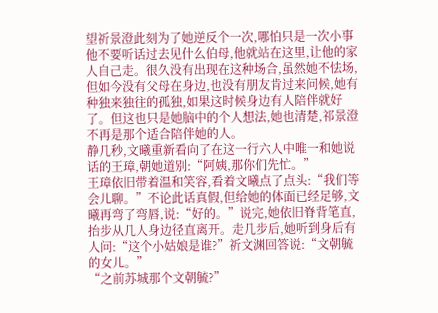望祈景澄此刻为了她逆反个一次,哪怕只是一次小事他不要听话过去见什么伯母,他就站在这里,让他的家人自己走。很久没有出现在这种场合,虽然她不怯场,但如今没有父母在身边,也没有朋友肯过来问候,她有种独来独往的孤独,如果这时候身边有人陪伴就好了。但这也只是她脑中的个人想法,她也清楚,祁景澄不再是那个适合陪伴她的人。
静几秒,文曦重新看向了在这一行六人中唯一和她说话的王璋,朝她道别:“阿姨,那你们先忙。”
王璋依旧带着温和笑容,看着文曦点了点头:“我们等会儿聊。”不论此话真假,但给她的体面已经足够,文曦再弯了弯唇,说:“好的。”说完,她依旧脊背笔直,抬步从几人身边径直离开。走几步后,她听到身后有人问:“这个小姑娘是谁?”祈文渊回答说:“文朝毓的女儿。”
“之前苏城那个文朝毓?”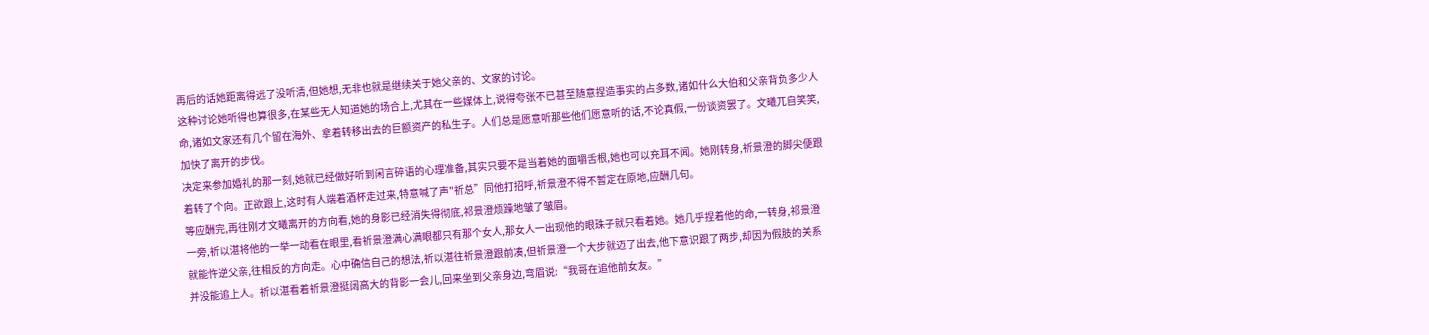再后的话她距离得远了没听清,但她想,无非也就是继续关于她父亲的、文家的讨论。
这种讨论她听得也算很多,在某些无人知道她的场合上,尤其在一些媒体上,说得夸张不已甚至随意捏造事实的占多数,诸如什么大伯和父亲背负多少人命,诸如文家还有几个留在海外、拿着转移出去的巨额资产的私生子。人们总是愿意听那些他们愿意听的话,不论真假,一份谈资罢了。文曦兀自笑笑,加快了离开的步伐。
决定来参加婚礼的那一刻,她就已经做好听到闲言碎语的心理准备,其实只要不是当着她的面嚼舌根,她也可以充耳不闻。她刚转身,祈景澄的脚尖便跟着转了个向。正欲跟上,这时有人端着酒杯走过来,特意喊了声"祈总”同他打招呼,祈景澄不得不暂定在原地,应酬几句。
等应酬完,再往刚才文曦离开的方向看,她的身影已经消失得彻底,祁景澄烦躁地皱了皱眉。
一旁,祈以湛将他的一举一动看在眼里,看祈景澄满心满眼都只有那个女人,那女人一出现他的眼珠子就只看着她。她几乎捏着他的命,一转身,祁景澄就能忤逆父亲,往相反的方向走。心中确信自己的想法,祈以湛往祈景澄跟前凑,但祈景澄一个大步就迈了出去,他下意识跟了两步,却因为假肢的关系并没能追上人。祈以湛看着祈景澄挺阔高大的背影一会儿,回来坐到父亲身边,弯眉说:“我哥在追他前女友。”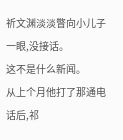祈文渊淡淡瞥向小儿子一眼,没接话。
这不是什么新闻。
从上个月他打了那通电话后,祁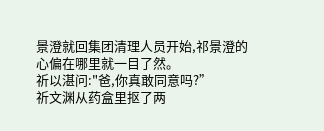景澄就回集团清理人员开始,祁景澄的心偏在哪里就一目了然。
祈以湛问:"爸,你真敢同意吗?”
祈文渊从药盒里抠了两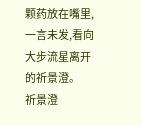颗药放在嘴里,一言未发,看向大步流星离开的祈景澄。
祈景澄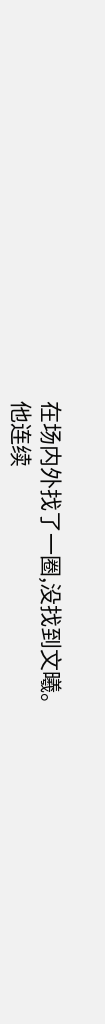在场内外找了一圈,没找到文曦。
他连续